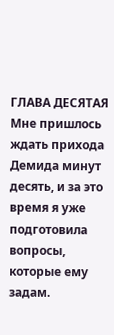ГЛАВА ДЕСЯТАЯ
Мне пришлось ждать прихода Демида минут десять, и за это время я уже подготовила вопросы, которые ему задам.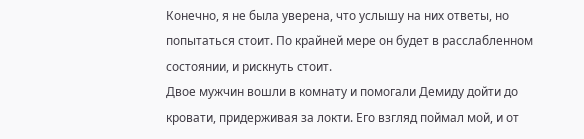Конечно, я не была уверена, что услышу на них ответы, но попытаться стоит. По крайней мере он будет в расслабленном состоянии, и рискнуть стоит.
Двое мужчин вошли в комнату и помогали Демиду дойти до кровати, придерживая за локти. Его взгляд поймал мой, и от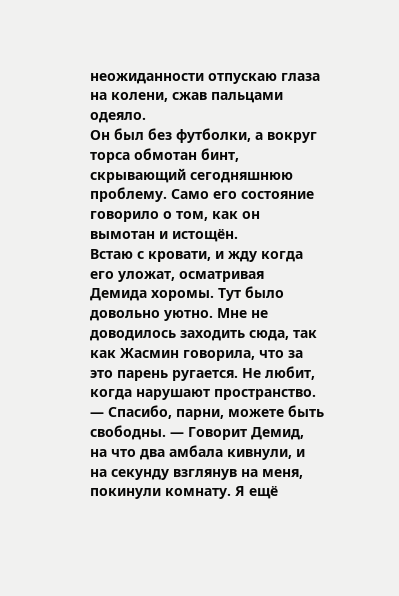неожиданности отпускаю глаза на колени, сжав пальцами одеяло.
Он был без футболки, а вокруг торса обмотан бинт, скрывающий сегодняшнюю проблему. Само его состояние говорило о том, как он вымотан и истощён.
Встаю с кровати, и жду когда его уложат, осматривая Демида хоромы. Тут было довольно уютно. Мне не доводилось заходить сюда, так как Жасмин говорила, что за это парень ругается. Не любит, когда нарушают пространство.
— Спасибо, парни, можете быть свободны. — Говорит Демид, на что два амбала кивнули, и на секунду взглянув на меня, покинули комнату. Я ещё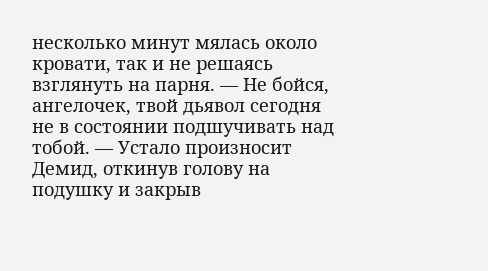несколько минут мялась около кровати, так и не решаясь взглянуть на парня. — Не бойся, ангелочек, твой дьявол сегодня не в состоянии подшучивать над тобой. — Устало произносит Демид, откинув голову на подушку и закрыв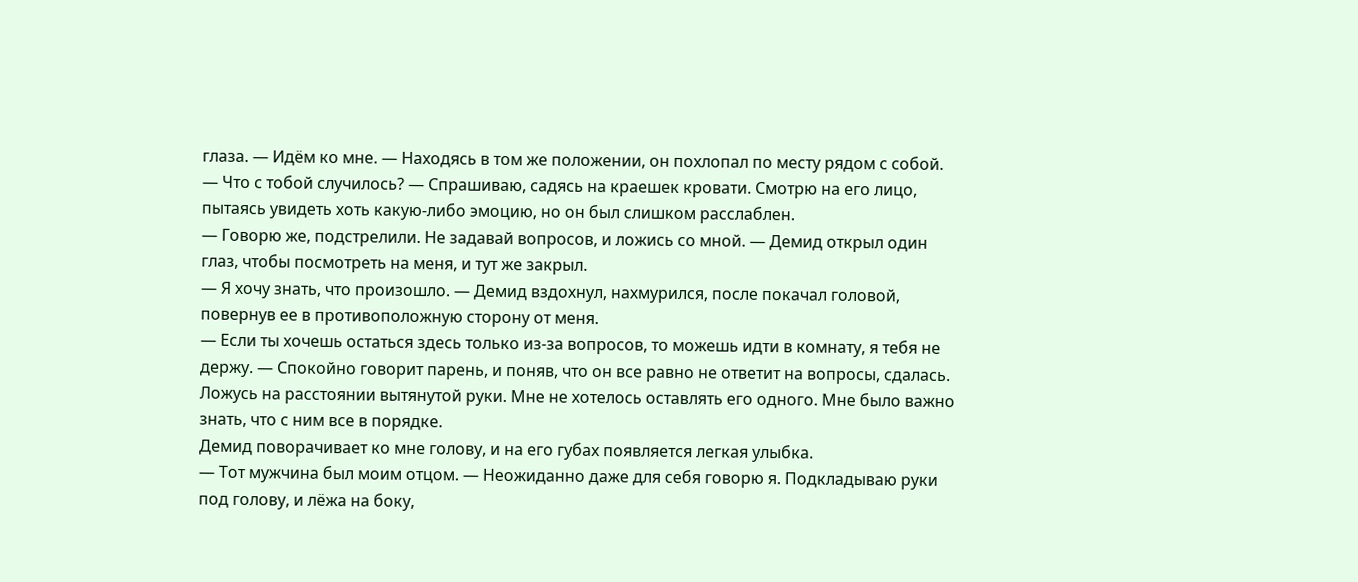глаза. — Идём ко мне. — Находясь в том же положении, он похлопал по месту рядом с собой.
— Что с тобой случилось? — Спрашиваю, садясь на краешек кровати. Смотрю на его лицо, пытаясь увидеть хоть какую-либо эмоцию, но он был слишком расслаблен.
— Говорю же, подстрелили. Не задавай вопросов, и ложись со мной. — Демид открыл один глаз, чтобы посмотреть на меня, и тут же закрыл.
— Я хочу знать, что произошло. — Демид вздохнул, нахмурился, после покачал головой, повернув ее в противоположную сторону от меня.
— Если ты хочешь остаться здесь только из-за вопросов, то можешь идти в комнату, я тебя не держу. — Спокойно говорит парень, и поняв, что он все равно не ответит на вопросы, сдалась. Ложусь на расстоянии вытянутой руки. Мне не хотелось оставлять его одного. Мне было важно знать, что с ним все в порядке.
Демид поворачивает ко мне голову, и на его губах появляется легкая улыбка.
— Тот мужчина был моим отцом. — Неожиданно даже для себя говорю я. Подкладываю руки под голову, и лёжа на боку,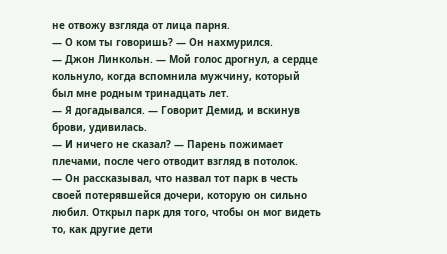не отвожу взгляда от лица парня.
— О ком ты говоришь? — Он нахмурился.
— Джон Линкольн. — Мой голос дрогнул, а сердце кольнуло, когда вспомнила мужчину, который был мне родным тринадцать лет.
— Я догадывался. — Говорит Демид, и вскинув брови, удивилась.
— И ничего не сказал? — Парень пожимает плечами, после чего отводит взгляд в потолок.
— Он рассказывал, что назвал тот парк в честь своей потерявшейся дочери, которую он сильно любил. Открыл парк для того, чтобы он мог видеть то, как другие дети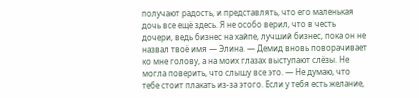получают радость, и представлять, что его маленькая дочь все ещё здесь. Я не особо верил, что в честь дочери, ведь бизнес на хайпе, лучший бизнес, пока он не назвал твоё имя — Элина. — Демид вновь поворачивает ко мне голову, а на моих глазах выступают слёзы. Не могла поверить, что слышу все это. — Не думаю, что тебе стоит плакать из-за этого. Если у тебя есть желание,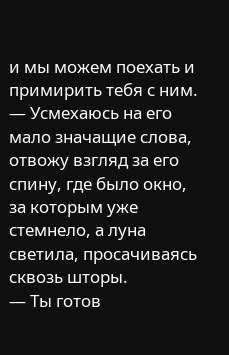и мы можем поехать и примирить тебя с ним. — Усмехаюсь на его мало значащие слова, отвожу взгляд за его спину, где было окно, за которым уже стемнело, а луна светила, просачиваясь сквозь шторы.
— Ты готов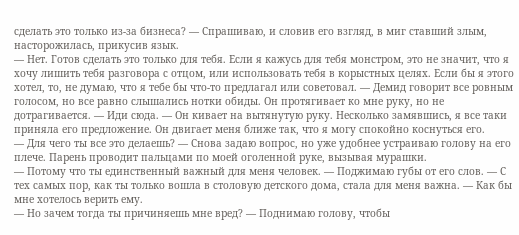сделать это только из-за бизнеса? — Спрашиваю, и словив его взгляд, в миг ставший злым, насторожилась, прикусив язык.
— Нет. Готов сделать это только для тебя. Если я кажусь для тебя монстром, это не значит, что я хочу лишить тебя разговора с отцом, или использовать тебя в корыстных целях. Если бы я этого хотел, то, не думаю, что я тебе бы что-то предлагал или советовал. — Демид говорит все ровным голосом, но все равно слышались нотки обиды. Он протягивает ко мне руку, но не дотрагивается. — Иди сюда. — Он кивает на вытянутую руку. Несколько замявшись, я все таки приняла его предложение. Он двигает меня ближе так, что я могу спокойно коснуться его.
— Для чего ты все это делаешь? — Снова задаю вопрос, но уже удобнее устраиваю голову на его плече. Парень проводит пальцами по моей оголенной руке, вызывая мурашки.
— Потому что ты единственный важный для меня человек. — Поджимаю губы от его слов. — С тех самых пор, как ты только вошла в столовую детского дома, стала для меня важна. — Как бы мне хотелось верить ему.
— Но зачем тогда ты причиняешь мне вред? — Поднимаю голову, чтобы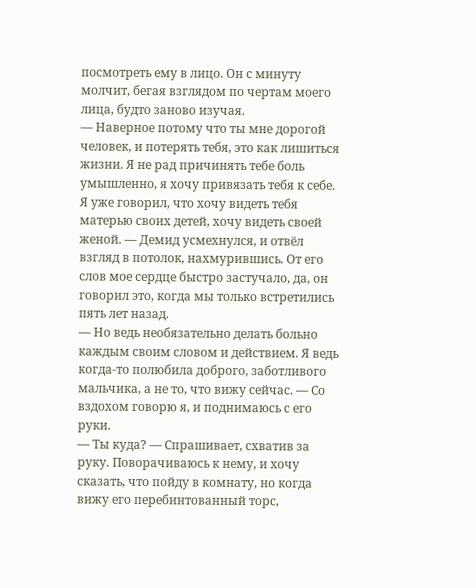посмотреть ему в лицо. Он с минуту молчит, бегая взглядом по чертам моего лица, будто заново изучая.
— Наверное потому что ты мне дорогой человек, и потерять тебя, это как лишиться жизни. Я не рад причинять тебе боль умышленно, я хочу привязать тебя к себе. Я уже говорил, что хочу видеть тебя матерью своих детей, хочу видеть своей женой. — Демид усмехнулся, и отвёл взгляд в потолок, нахмурившись. От его слов мое сердце быстро застучало, да, он говорил это, когда мы только встретились пять лет назад.
— Но ведь необязательно делать больно каждым своим словом и действием. Я ведь когда-то полюбила доброго, заботливого мальчика, а не то, что вижу сейчас. — Со вздохом говорю я, и поднимаюсь с его руки.
— Ты куда? — Спрашивает, схватив за руку. Поворачиваюсь к нему, и хочу сказать, что пойду в комнату, но когда вижу его перебинтованный торс,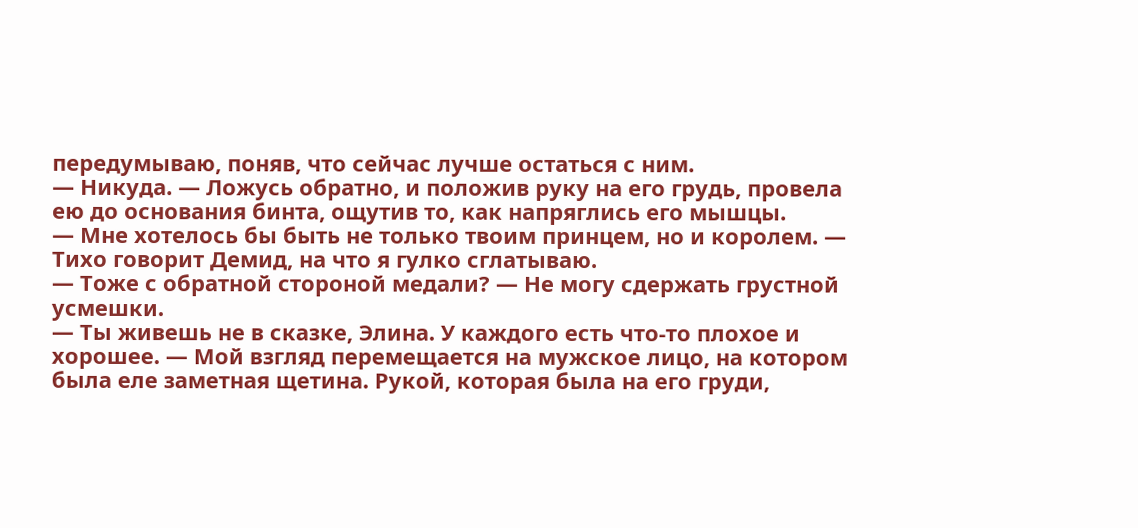передумываю, поняв, что сейчас лучше остаться с ним.
— Никуда. — Ложусь обратно, и положив руку на его грудь, провела ею до основания бинта, ощутив то, как напряглись его мышцы.
— Мне хотелось бы быть не только твоим принцем, но и королем. — Тихо говорит Демид, на что я гулко сглатываю.
— Тоже с обратной стороной медали? — Не могу сдержать грустной усмешки.
— Ты живешь не в сказке, Элина. У каждого есть что-то плохое и хорошее. — Мой взгляд перемещается на мужское лицо, на котором была еле заметная щетина. Рукой, которая была на его груди,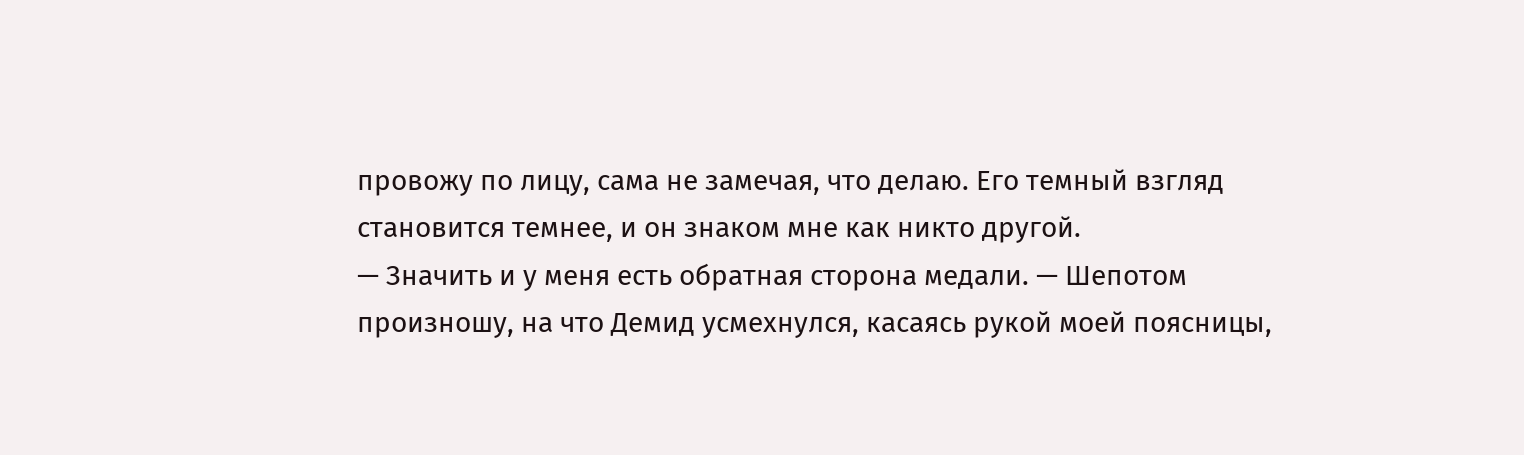провожу по лицу, сама не замечая, что делаю. Его темный взгляд становится темнее, и он знаком мне как никто другой.
— Значить и у меня есть обратная сторона медали. — Шепотом произношу, на что Демид усмехнулся, касаясь рукой моей поясницы,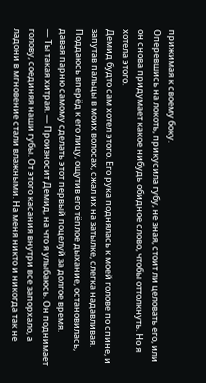прижимая к своему боку.
Оперевшись на локоть, прикусила губу, не зная, стоит ли целовать его, или он снова придумает какое нибудь обидное слово, чтобы оттолкнуть. Но я хотела этого.
Демид будто сам хотел этого. Его рука поднялась к моей голове по спине, и запутав пальцы в моих волосах, сжал их на затылке, слегка надавливая. Поддаюсь вперёд к его лицу, ощутив его тёплое дыхание, остановилась, давая парню самому сделать этот первый поцелуй за долгое время.
— Ты такая хитрая. — Произносит Демид, на что я улыбаюсь. Он поднимает голову, соединяя наши губы. От этого касания внутри все запорхало, а ладони в мгновение стали влажными. На меня никто и никогда так не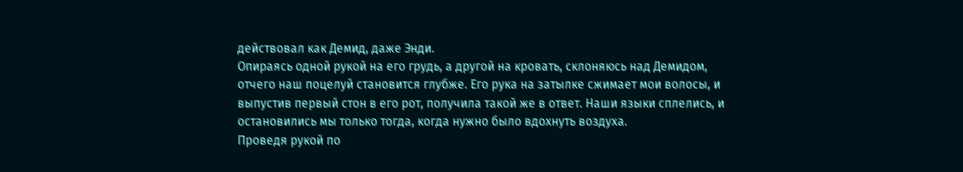действовал как Демид, даже Энди.
Опираясь одной рукой на его грудь, а другой на кровать, склоняюсь над Демидом, отчего наш поцелуй становится глубже. Его рука на затылке сжимает мои волосы, и выпустив первый стон в его рот, получила такой же в ответ. Наши языки сплелись, и остановились мы только тогда, когда нужно было вдохнуть воздуха.
Проведя рукой по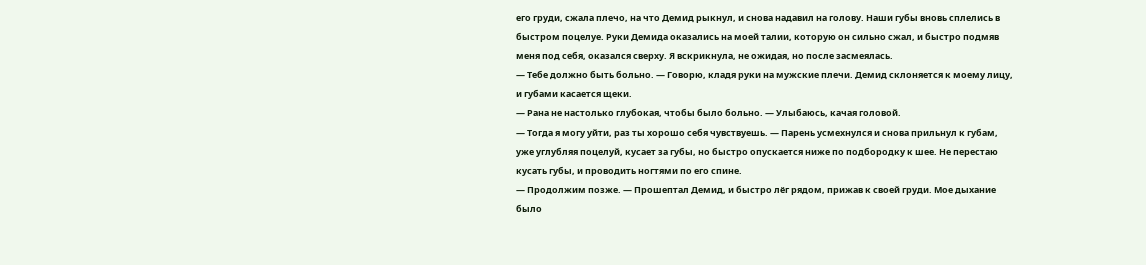его груди, сжала плечо, на что Демид рыкнул, и снова надавил на голову. Наши губы вновь сплелись в быстром поцелуе. Руки Демида оказались на моей талии, которую он сильно сжал, и быстро подмяв меня под себя, оказался сверху. Я вскрикнула, не ожидая, но после засмеялась.
— Тебе должно быть больно. — Говорю, кладя руки на мужские плечи. Демид склоняется к моему лицу, и губами касается щеки.
— Рана не настолько глубокая, чтобы было больно. — Улыбаюсь, качая головой.
— Тогда я могу уйти, раз ты хорошо себя чувствуешь. — Парень усмехнулся и снова прильнул к губам, уже углубляя поцелуй, кусает за губы, но быстро опускается ниже по подбородку к шее. Не перестаю кусать губы, и проводить ногтями по его спине.
— Продолжим позже. — Прошептал Демид, и быстро лёг рядом, прижав к своей груди. Мое дыхание было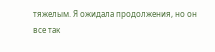тяжелым. Я ожидала продолжения, но он все так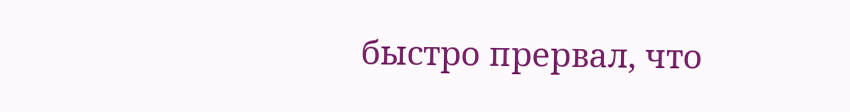быстро прервал, что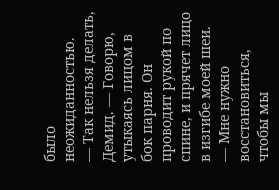было неожиданностью.
— Так нельзя делать, Демид. — Говорю, утыкаясь лицом в бок парня. Он проводит рукой по спине, и прячет лицо в изгибе моей шеи.
— Мне нужно восстановиться, чтобы мы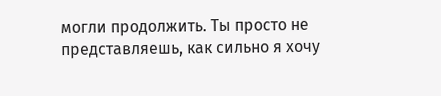могли продолжить. Ты просто не представляешь, как сильно я хочу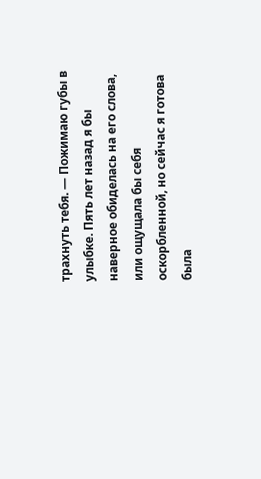трахнуть тебя. — Пожимаю губы в улыбке. Пять лет назад я бы наверное обиделась на его слова, или ощущала бы себя оскорбленной, но сейчас я готова была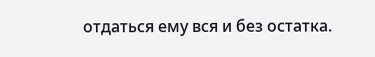отдаться ему вся и без остатка.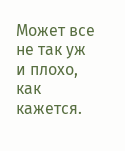Может все не так уж и плохо, как кажется.